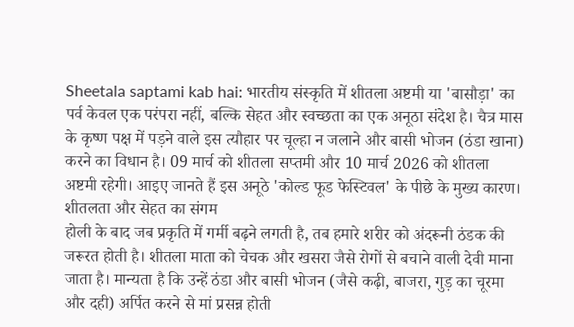Sheetala saptami kab hai: भारतीय संस्कृति में शीतला अष्टमी या 'बासौड़ा' का पर्व केवल एक परंपरा नहीं, बल्कि सेहत और स्वच्छता का एक अनूठा संदेश है। चैत्र मास के कृष्ण पक्ष में पड़ने वाले इस त्यौहार पर चूल्हा न जलाने और बासी भोजन (ठंडा खाना) करने का विधान है। 09 मार्च को शीतला सप्तमी और 10 मार्च 2026 को शीतला अष्टमी रहेगी। आइए जानते हैं इस अनूठे 'कोल्ड फूड फेस्टिवल' के पीछे के मुख्य कारण।
शीतलता और सेहत का संगम
होली के बाद जब प्रकृति में गर्मी बढ़ने लगती है, तब हमारे शरीर को अंदरूनी ठंडक की जरूरत होती है। शीतला माता को चेचक और खसरा जैसे रोगों से बचाने वाली देवी माना जाता है। मान्यता है कि उन्हें ठंडा और बासी भोजन (जैसे कढ़ी, बाजरा, गुड़ का चूरमा और दही) अर्पित करने से मां प्रसन्न होती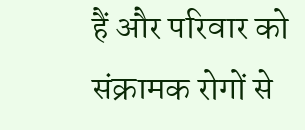हैं और परिवार को संक्रामक रोगों से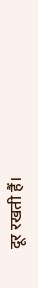दूर रखती हैं।